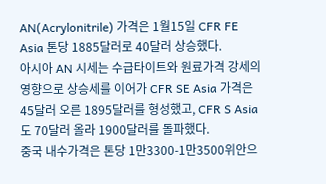AN(Acrylonitrile) 가격은 1월15일 CFR FE Asia 톤당 1885달러로 40달러 상승했다.
아시아 AN 시세는 수급타이트와 원료가격 강세의 영향으로 상승세를 이어가 CFR SE Asia 가격은 45달러 오른 1895달러를 형성했고, CFR S Asia도 70달러 올라 1900달러를 돌파했다.
중국 내수가격은 톤당 1만3300-1만3500위안으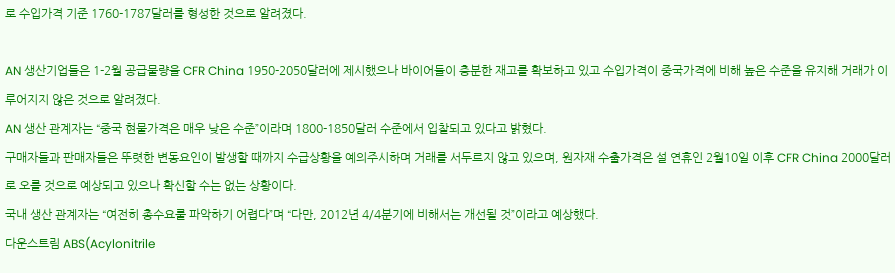로 수입가격 기준 1760-1787달러를 형성한 것으로 알려졌다.

AN 생산기업들은 1-2월 공급물량을 CFR China 1950-2050달러에 제시했으나 바이어들이 충분한 재고를 확보하고 있고 수입가격이 중국가격에 비해 높은 수준을 유지해 거래가 이루어지지 않은 것으로 알려졌다.
AN 생산 관계자는 “중국 현물가격은 매우 낮은 수준”이라며 1800-1850달러 수준에서 입찰되고 있다고 밝혔다.
구매자들과 판매자들은 뚜렷한 변동요인이 발생할 때까지 수급상황을 예의주시하며 거래를 서두르지 않고 있으며, 원자재 수출가격은 설 연휴인 2월10일 이후 CFR China 2000달러로 오를 것으로 예상되고 있으나 확신할 수는 없는 상황이다.
국내 생산 관계자는 “여전히 총수요룰 파악하기 어렵다”며 “다만, 2012년 4/4분기에 비해서는 개선될 것”이라고 예상했다.
다운스트림 ABS(Acylonitrile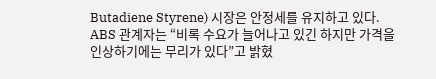Butadiene Styrene) 시장은 안정세를 유지하고 있다.
ABS 관계자는 “비록 수요가 늘어나고 있긴 하지만 가격을 인상하기에는 무리가 있다”고 밝혔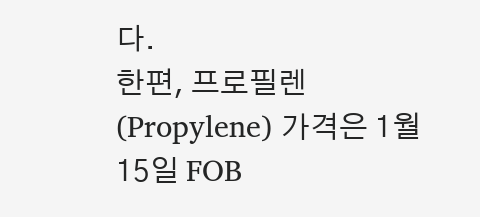다.
한편, 프로필렌(Propylene) 가격은 1월15일 FOB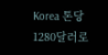Korea 톤당 1280달러로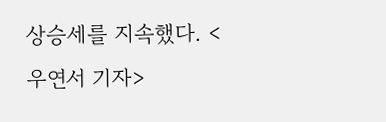상승세를 지속했다. <우연서 기자>